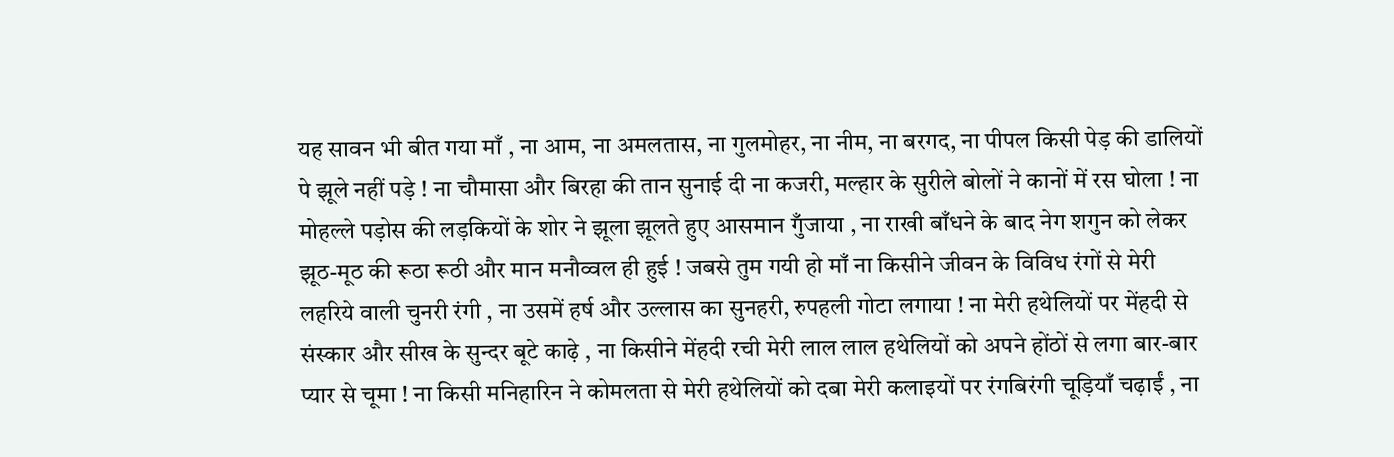यह सावन भी बीत गया माँ , ना आम, ना अमलतास, ना गुलमोहर, ना नीम, ना बरगद, ना पीपल किसी पेड़ की डालियों पे झूले नहीं पड़े ! ना चौमासा और बिरहा की तान सुनाई दी ना कजरी, मल्हार के सुरीले बोलों ने कानों में रस घोला ! ना मोहल्ले पड़ोस की लड़कियों के शोर ने झूला झूलते हुए आसमान गुँजाया , ना राखी बाँधने के बाद नेग शगुन को लेकर झूठ-मूठ की रूठा रूठी और मान मनौव्वल ही हुई ! जबसे तुम गयी हो माँ ना किसीने जीवन के विविध रंगों से मेरी लहरिये वाली चुनरी रंगी , ना उसमें हर्ष और उल्लास का सुनहरी, रुपहली गोटा लगाया ! ना मेरी हथेलियों पर मेंहदी से संस्कार और सीख के सुन्दर बूटे काढ़े , ना किसीने मेंहदी रची मेरी लाल लाल हथेलियों को अपने होंठों से लगा बार-बार प्यार से चूमा ! ना किसी मनिहारिन ने कोमलता से मेरी हथेलियों को दबा मेरी कलाइयों पर रंगबिरंगी चूड़ियाँ चढ़ाईं , ना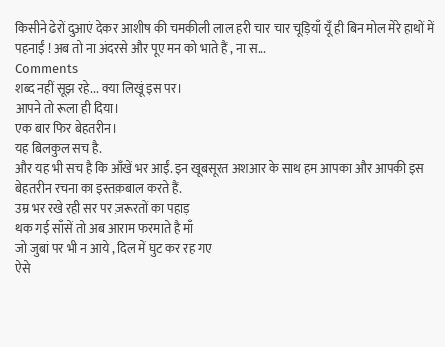किसीने ढेरों दुआएं देकर आशीष की चमकीली लाल हरी चार चार चूड़ियाँ यूँ ही बिन मोल मेरे हाथों में पहनाईं ! अब तो ना अंदरसे और पूए मन को भाते हैं , ना स...
Comments
शब्द नहीं सूझ रहे... क्या लिखूं इस पर।
आपने तो रूला ही दिया।
एक बार फिर बेहतरीन।
यह बिलकुल सच है.
और यह भी सच है कि आँखें भर आईं. इन खूबसूरत अशआर के साथ हम आपका और आपकी इस बेहतरीन रचना का इस्तक़बाल करते हैं.
उम्र भर रखे रही सर पर ज़रूरतों का पहाड़
थक गई साँसें तो अब आराम फरमाते है माँ
जो जुबां पर भी न आये , दिल में घुट कर रह गए
ऐसे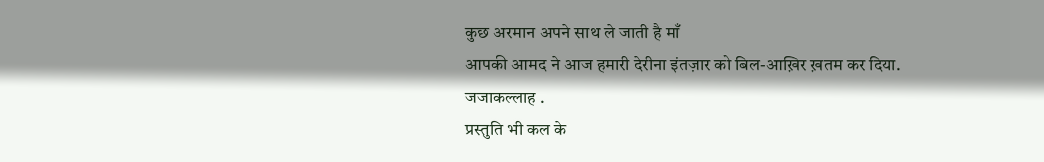कुछ अरमान अपने साथ ले जाती है माँ
आपकी आमद ने आज हमारी देरीना इंतज़ार को बिल-आख़िर ख़तम कर दिया.
जजाकल्लाह .
प्रस्तुति भी कल के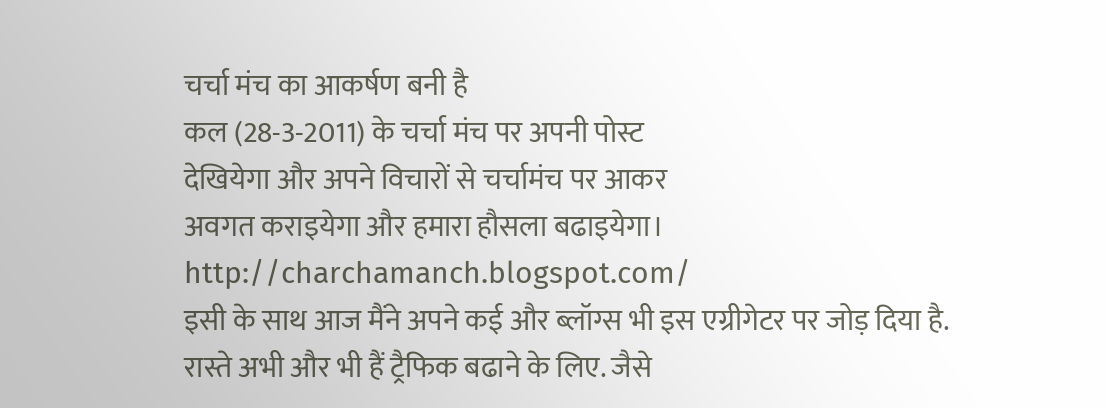चर्चा मंच का आकर्षण बनी है
कल (28-3-2011) के चर्चा मंच पर अपनी पोस्ट
देखियेगा और अपने विचारों से चर्चामंच पर आकर
अवगत कराइयेगा और हमारा हौसला बढाइयेगा।
http://charchamanch.blogspot.com/
इसी के साथ आज मैंने अपने कई और ब्लॉग्स भी इस एग्रीगेटर पर जोड़ दिया है.
रास्ते अभी और भी हैं ट्रैफिक बढाने के लिए. जैसे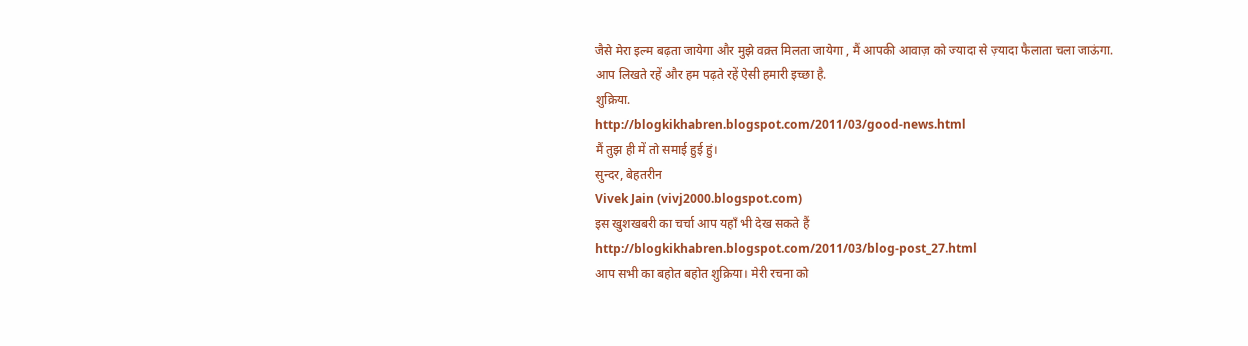जैसे मेरा इल्म बढ़ता जायेगा और मुझे वक़्त मिलता जायेगा , मैं आपकी आवाज़ को ज्यादा से ज़्यादा फैलाता चला जाऊंगा.
आप लिखते रहें और हम पढ़ते रहें ऐसी हमारी इच्छा है.
शुक्रिया.
http://blogkikhabren.blogspot.com/2011/03/good-news.html
मैं तुझ ही में तो समाई हुई हुं।
सुन्दर, बेहतरीन
Vivek Jain (vivj2000.blogspot.com)
इस खुशखबरी का चर्चा आप यहाँ भी देख सकते हैं
http://blogkikhabren.blogspot.com/2011/03/blog-post_27.html
आप सभी का बहोत बहोत शुक्रिया। मेरी रचना को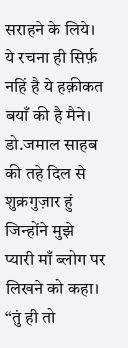सराहने के लिये। ये रचना ही सिर्फ़ नहिं है ये हक़ीकत बयाँ की है मैने।
डो.जमाल साहब की तहे दिल से शुक्रगुज़ार हुं जिन्होंने मुझे प्यारी माँ ब्लोग पर लिखने को कहा।
“तुं ही तो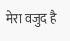मेरा वजुद है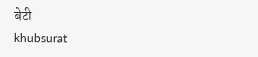बेटी
khubsurat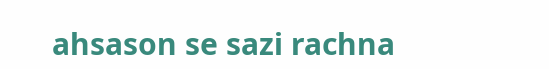ahsason se sazi rachna